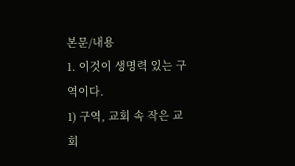본문/내용
1. 이것이 생명력 있는 구역이다.
1) 구역, 교회 속 작은 교회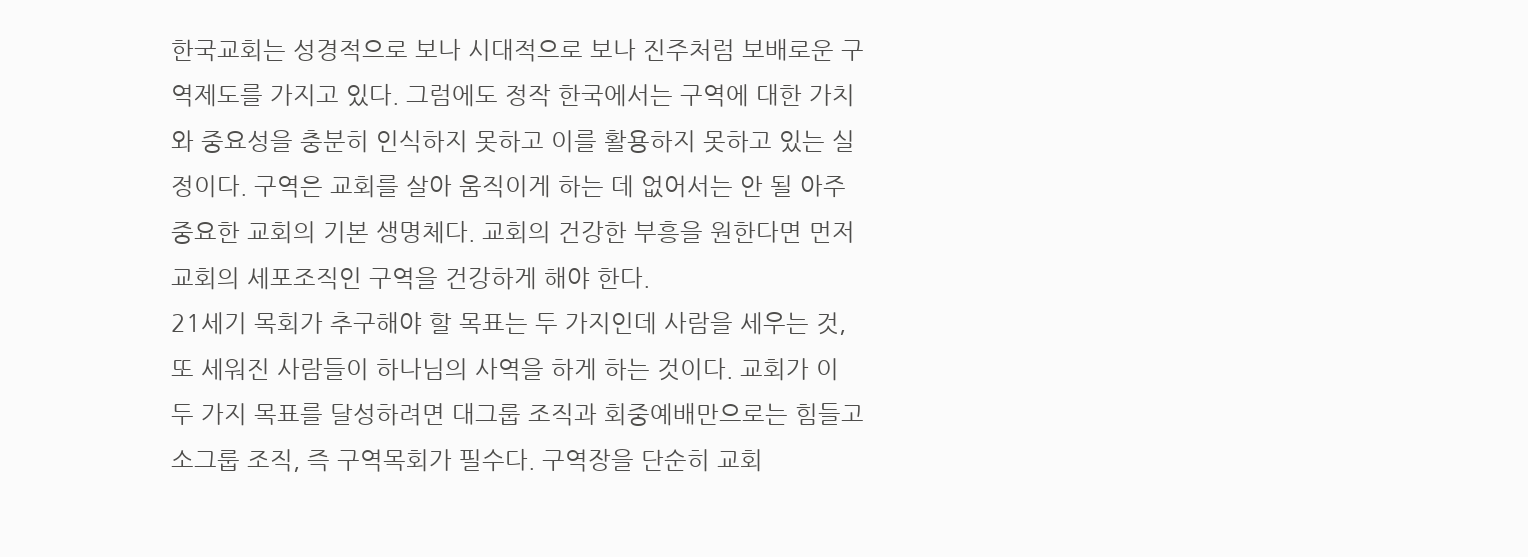한국교회는 성경적으로 보나 시대적으로 보나 진주처럼 보배로운 구역제도를 가지고 있다. 그럼에도 정작 한국에서는 구역에 대한 가치와 중요성을 충분히 인식하지 못하고 이를 활용하지 못하고 있는 실정이다. 구역은 교회를 살아 움직이게 하는 데 없어서는 안 될 아주 중요한 교회의 기본 생명체다. 교회의 건강한 부흥을 원한다면 먼저 교회의 세포조직인 구역을 건강하게 해야 한다.
21세기 목회가 추구해야 할 목표는 두 가지인데 사람을 세우는 것, 또 세워진 사람들이 하나님의 사역을 하게 하는 것이다. 교회가 이 두 가지 목표를 달성하려면 대그룹 조직과 회중예배만으로는 힘들고 소그룹 조직, 즉 구역목회가 필수다. 구역장을 단순히 교회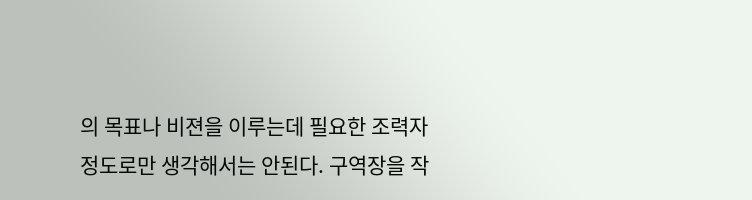의 목표나 비젼을 이루는데 필요한 조력자 정도로만 생각해서는 안된다. 구역장을 작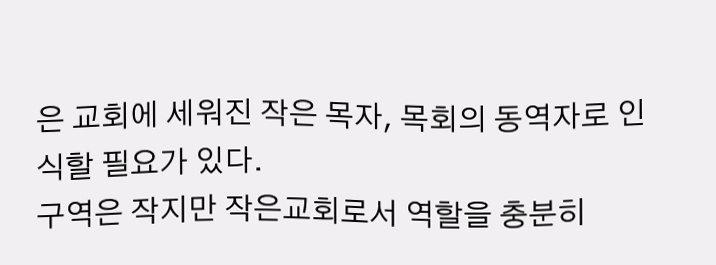은 교회에 세워진 작은 목자, 목회의 동역자로 인식할 필요가 있다.
구역은 작지만 작은교회로서 역할을 충분히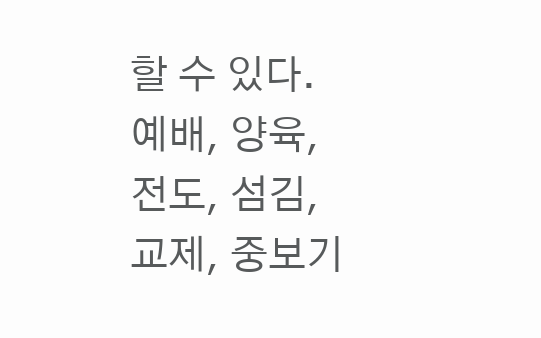할 수 있다. 예배, 양육, 전도, 섬김, 교제, 중보기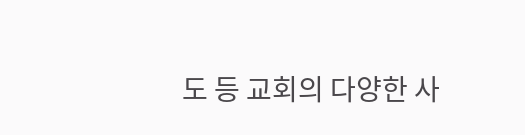도 등 교회의 다양한 사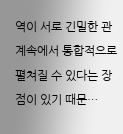역이 서로 긴밀한 관계속에서 통합적으로 펼쳐질 수 있다는 장점이 있기 때문…